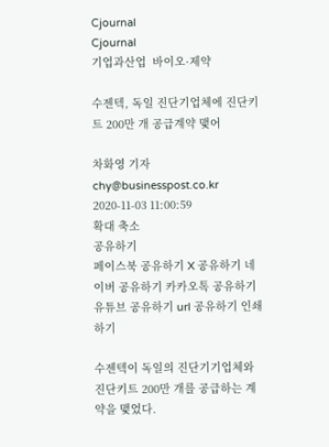Cjournal
Cjournal
기업과산업  바이오·제약

수젠텍, 독일 진단기업체에 진단키트 200만 개 공급계약 맺어

차화영 기자 chy@businesspost.co.kr 2020-11-03 11:00:59
확대 축소
공유하기
페이스북 공유하기 X 공유하기 네이버 공유하기 카카오톡 공유하기 유튜브 공유하기 url 공유하기 인쇄하기

수젠텍이 독일의 진단기기업체와 진단키트 200만 개를 공급하는 계약을 맺었다.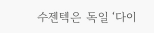수젠텍은 독일 ‘다이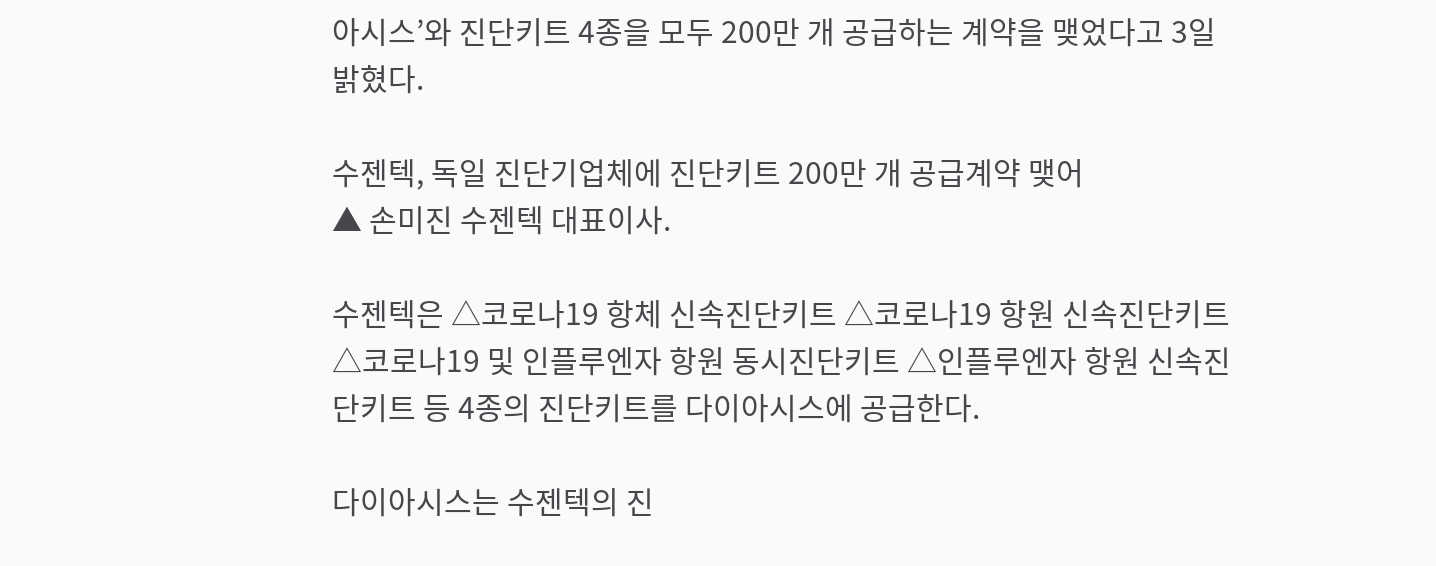아시스’와 진단키트 4종을 모두 200만 개 공급하는 계약을 맺었다고 3일 밝혔다.

수젠텍, 독일 진단기업체에 진단키트 200만 개 공급계약 맺어
▲ 손미진 수젠텍 대표이사.

수젠텍은 △코로나19 항체 신속진단키트 △코로나19 항원 신속진단키트 △코로나19 및 인플루엔자 항원 동시진단키트 △인플루엔자 항원 신속진단키트 등 4종의 진단키트를 다이아시스에 공급한다.

다이아시스는 수젠텍의 진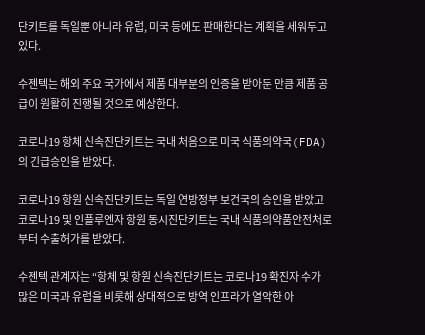단키트를 독일뿐 아니라 유럽, 미국 등에도 판매한다는 계획을 세워두고 있다.

수젠텍는 해외 주요 국가에서 제품 대부분의 인증을 받아둔 만큼 제품 공급이 원활히 진행될 것으로 예상한다.

코로나19 항체 신속진단키트는 국내 처음으로 미국 식품의약국(FDA)의 긴급승인을 받았다.

코로나19 항원 신속진단키트는 독일 연방정부 보건국의 승인을 받았고 코로나19 및 인플루엔자 항원 동시진단키트는 국내 식품의약품안전처로부터 수출허가를 받았다.

수젠텍 관계자는 “항체 및 항원 신속진단키트는 코로나19 확진자 수가 많은 미국과 유럽을 비롯해 상대적으로 방역 인프라가 열악한 아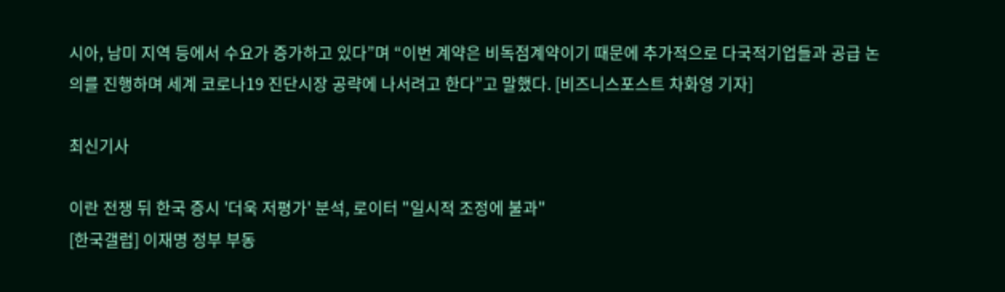시아, 남미 지역 등에서 수요가 증가하고 있다”며 “이번 계약은 비독점계약이기 때문에 추가적으로 다국적기업들과 공급 논의를 진행하며 세계 코로나19 진단시장 공략에 나서려고 한다”고 말했다. [비즈니스포스트 차화영 기자]

최신기사

이란 전쟁 뒤 한국 증시 '더욱 저평가' 분석, 로이터 "일시적 조정에 불과"
[한국갤럽] 이재명 정부 부동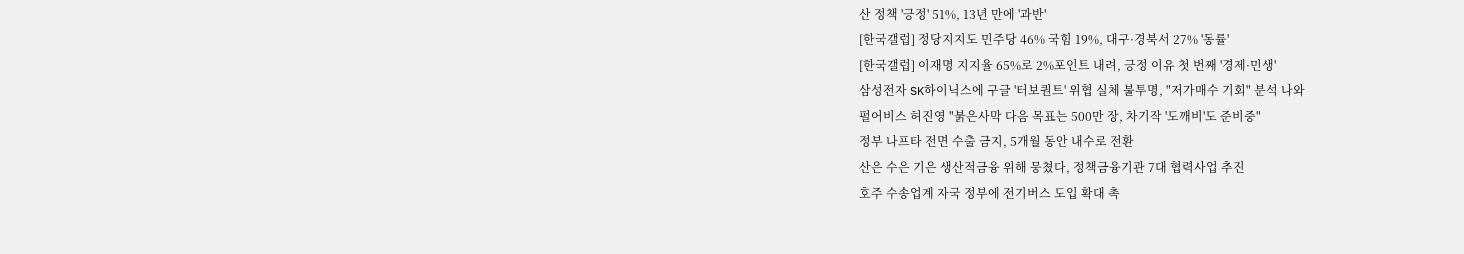산 정책 '긍정' 51%, 13년 만에 '과반'
[한국갤럽] 정당지지도 민주당 46% 국힘 19%, 대구·경북서 27% '동률'
[한국갤럽] 이재명 지지율 65%로 2%포인트 내려, 긍정 이유 첫 번째 '경제·민생'
삼성전자 SK하이닉스에 구글 '터보퀀트' 위협 실체 불투명, "저가매수 기회" 분석 나와
펄어비스 허진영 "붉은사막 다음 목표는 500만 장, 차기작 '도깨비'도 준비중"
정부 나프타 전면 수출 금지, 5개월 동안 내수로 전환
산은 수은 기은 생산적금융 위해 뭉쳤다, 정책금융기관 7대 협력사업 추진
호주 수송업계 자국 정부에 전기버스 도입 확대 촉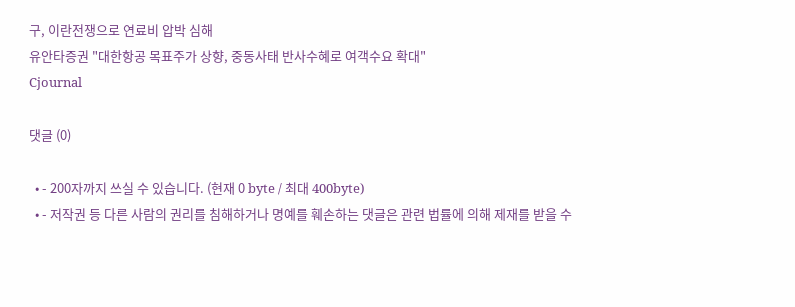구, 이란전쟁으로 연료비 압박 심해
유안타증권 "대한항공 목표주가 상향, 중동사태 반사수혜로 여객수요 확대"
Cjournal

댓글 (0)

  • - 200자까지 쓰실 수 있습니다. (현재 0 byte / 최대 400byte)
  • - 저작권 등 다른 사람의 권리를 침해하거나 명예를 훼손하는 댓글은 관련 법률에 의해 제재를 받을 수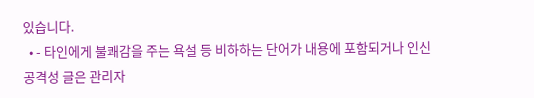있습니다.
  • - 타인에게 불쾌감을 주는 욕설 등 비하하는 단어가 내용에 포함되거나 인신공격성 글은 관리자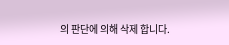의 판단에 의해 삭제 합니다.